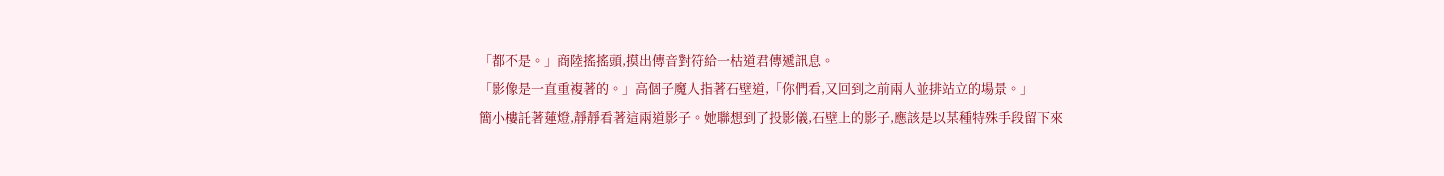「都不是。」商陸搖搖頭,摸出傳音對符給一枯道君傳遞訊息。
「影像是一直重複著的。」高個子魔人指著石壁道,「你們看,又回到之前兩人並排站立的場景。」
簡小樓託著蓮燈,靜靜看著這兩道影子。她聯想到了投影儀,石壁上的影子,應該是以某種特殊手段留下來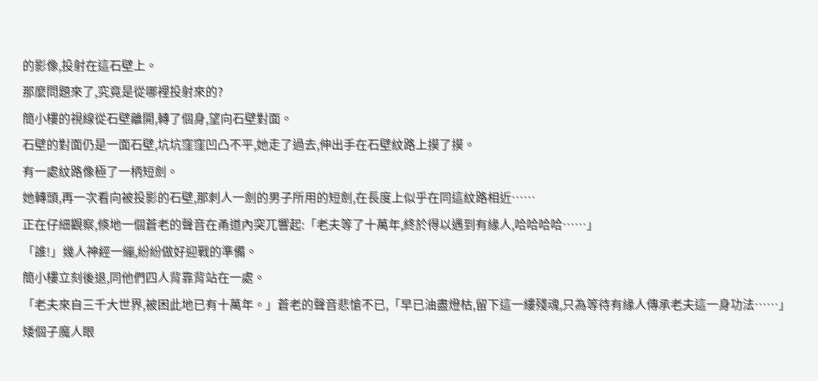的影像,投射在這石壁上。
那麼問題來了,究竟是從哪裡投射來的?
簡小樓的視線從石壁離開,轉了個身,望向石壁對面。
石壁的對面仍是一面石壁,坑坑窪窪凹凸不平,她走了過去,伸出手在石壁紋路上摸了摸。
有一處紋路像極了一柄短劍。
她轉頭,再一次看向被投影的石壁,那刺人一劍的男子所用的短劍,在長度上似乎在同這紋路相近……
正在仔細觀察,倏地一個蒼老的聲音在甬道內突兀響起:「老夫等了十萬年,終於得以遇到有緣人,哈哈哈哈……」
「誰!」幾人神經一繃,紛紛做好迎戰的準備。
簡小樓立刻後退,同他們四人背靠背站在一處。
「老夫來自三千大世界,被困此地已有十萬年。」蒼老的聲音悲愴不已,「早已油盡燈枯,留下這一縷殘魂,只為等待有緣人傳承老夫這一身功法……」
矮個子魔人眼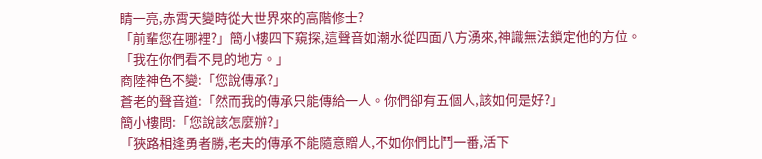睛一亮,赤霄天變時從大世界來的高階修士?
「前輩您在哪裡?」簡小樓四下窺探,這聲音如潮水從四面八方湧來,神識無法鎖定他的方位。
「我在你們看不見的地方。」
商陸神色不變:「您說傳承?」
蒼老的聲音道:「然而我的傳承只能傳給一人。你們卻有五個人,該如何是好?」
簡小樓問:「您說該怎麼辦?」
「狹路相逢勇者勝,老夫的傳承不能隨意贈人,不如你們比鬥一番,活下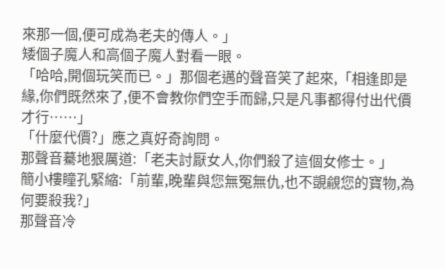來那一個,便可成為老夫的傳人。」
矮個子魔人和高個子魔人對看一眼。
「哈哈,開個玩笑而已。」那個老邁的聲音笑了起來,「相逢即是緣,你們既然來了,便不會教你們空手而歸,只是凡事都得付出代價才行……」
「什麼代價?」應之真好奇詢問。
那聲音驀地狠厲道:「老夫討厭女人,你們殺了這個女修士。」
簡小樓瞳孔緊縮:「前輩,晚輩與您無冤無仇,也不覬覦您的寶物,為何要殺我?」
那聲音冷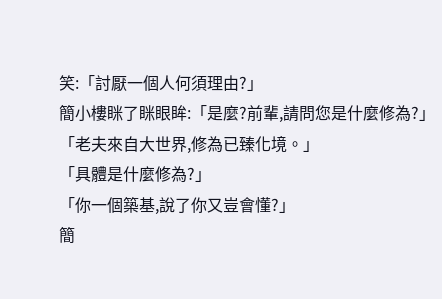笑:「討厭一個人何須理由?」
簡小樓眯了眯眼眸:「是麼?前輩,請問您是什麼修為?」
「老夫來自大世界,修為已臻化境。」
「具體是什麼修為?」
「你一個築基,說了你又豈會懂?」
簡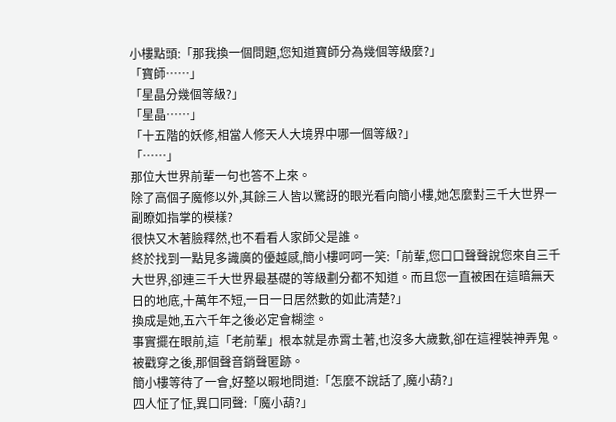小樓點頭:「那我換一個問題,您知道寶師分為幾個等級麼?」
「寶師……」
「星晶分幾個等級?」
「星晶……」
「十五階的妖修,相當人修天人大境界中哪一個等級?」
「……」
那位大世界前輩一句也答不上來。
除了高個子魔修以外,其餘三人皆以驚訝的眼光看向簡小樓,她怎麼對三千大世界一副瞭如指掌的模樣?
很快又木著臉釋然,也不看看人家師父是誰。
終於找到一點見多識廣的優越感,簡小樓呵呵一笑:「前輩,您口口聲聲說您來自三千大世界,卻連三千大世界最基礎的等級劃分都不知道。而且您一直被困在這暗無天日的地底,十萬年不短,一日一日居然數的如此清楚?」
換成是她,五六千年之後必定會糊塗。
事實擺在眼前,這「老前輩」根本就是赤霄土著,也沒多大歲數,卻在這裡裝神弄鬼。
被戳穿之後,那個聲音銷聲匿跡。
簡小樓等待了一會,好整以暇地問道:「怎麼不說話了,魔小葫?」
四人怔了怔,異口同聲:「魔小葫?」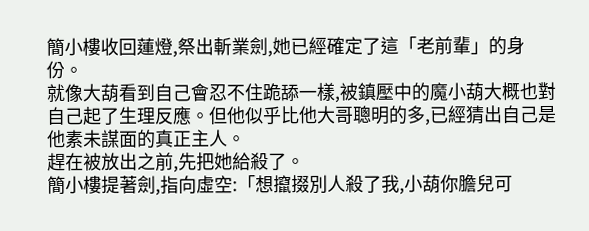簡小樓收回蓮燈,祭出斬業劍,她已經確定了這「老前輩」的身份。
就像大葫看到自己會忍不住跪舔一樣,被鎮壓中的魔小葫大概也對自己起了生理反應。但他似乎比他大哥聰明的多,已經猜出自己是他素未謀面的真正主人。
趕在被放出之前,先把她給殺了。
簡小樓提著劍,指向虛空:「想攛掇別人殺了我,小葫你膽兒可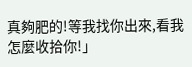真夠肥的!等我找你出來,看我怎麼收拾你!」